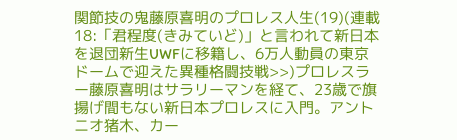関節技の鬼藤原喜明のプロレス人生(19)(連載18:「君程度(きみていど)」と言われて新日本を退団新生UWFに移籍し、6万人動員の東京ドームで迎えた異種格闘技戦>>)プロレスラー藤原喜明はサラリーマンを経て、23歳で旗揚げ間もない新日本プロレスに入門。アントニオ猪木、カー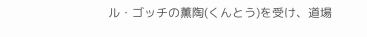ル・ゴッチの薫陶(くんとう)を受け、道場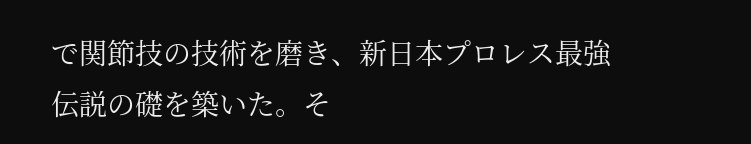で関節技の技術を磨き、新日本プロレス最強伝説の礎を築いた。そ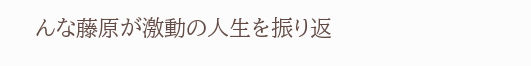んな藤原が激動の人生を振り返